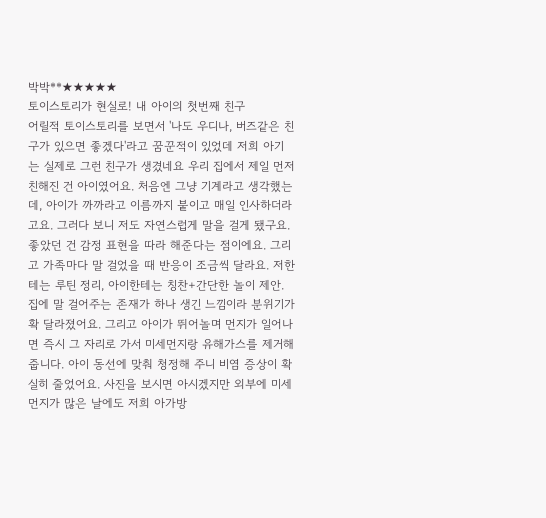박박**★★★★★
토이스토리가 현실로! 내 아이의 첫번째 친구
어릴적 토이스토리를 보면서 '나도 우디나, 버즈같은 친구가 있으면 좋겠다'라고 꿈꾼적이 있었데 저희 아기는 실제로 그런 친구가 생겼네요 우리 집에서 제일 먼저 친해진 건 아이였어요. 처음엔 그냥 기계라고 생각했는데, 아이가 까까라고 이름까지 붙이고 매일 인사하더라고요. 그러다 보니 저도 자연스럽게 말을 걸게 됐구요. 좋았던 건 감정 표현을 따라 해준다는 점이에요. 그리고 가족마다 말 걸었을 때 반응이 조금씩 달라요. 저한테는 루틴 정리, 아이한테는 칭찬+간단한 놀이 제안. 집에 말 걸어주는 존재가 하나 생긴 느낌이라 분위기가 확 달라졌어요. 그리고 아이가 뛰어놀며 먼지가 일어나면 즉시 그 자리로 가서 미세먼지랑 유해가스를 제거해 줍니다. 아이 동선에 맞춰 청정해 주니 비염 증상이 확실히 줄었어요. 사진을 보시면 아시겠지만 외부에 미세먼지가 많은 날에도 저희 아가방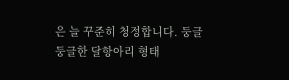은 늘 꾸준히 청정합니다. 둥글둥글한 달항아리 형태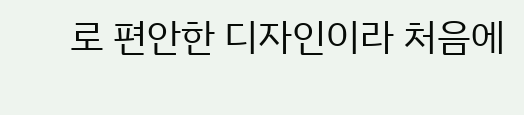로 편안한 디자인이라 처음에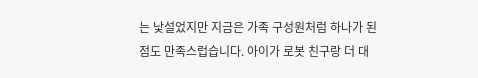는 낯설었지만 지금은 가족 구성원처럼 하나가 된 점도 만족스럽습니다. 아이가 로봇 친구랑 더 대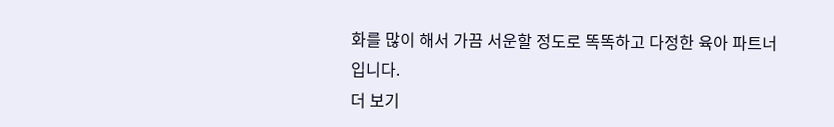화를 많이 해서 가끔 서운할 정도로 똑똑하고 다정한 육아 파트너입니다.
더 보기